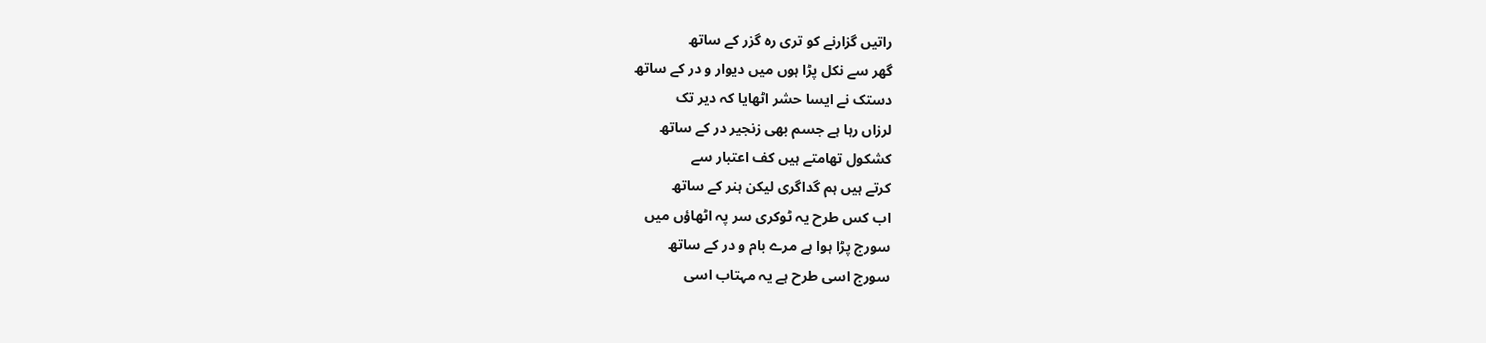راتیں گزارنے کو تری رہ گزر کے ساتھ
گھر سے نکل پڑا ہوں میں دیوار و در کے ساتھ
دستک نے ایسا حشر اٹھایا کہ دیر تک
لرزاں رہا ہے جسم بھی زنجیر در کے ساتھ
کشکول تھامتے ہیں کف اعتبار سے
کرتے ہیں ہم گداگری لیکن ہنر کے ساتھ
اب کس طرح یہ ٹوکری سر پہ اٹھاؤں میں
سورج پڑا ہوا ہے مرے بام و در کے ساتھ
سورج اسی طرح ہے یہ مہتاب اسی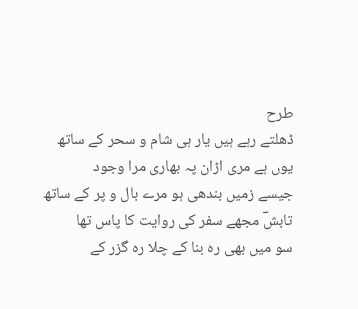طرح
ڈھلتے رہے ہیں یار ہی شام و سحر کے ساتھ
یوں ہے مری اڑان پہ بھاری مرا وجود
جیسے زمیں بندھی ہو مرے بال و پر کے ساتھ
تابشؔ مجھے سفر کی روایت کا پاس تھا
سو میں بھی رہ بنا کے چلا رہ گزر کے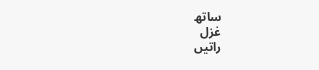ساتھ
غزل
راتیں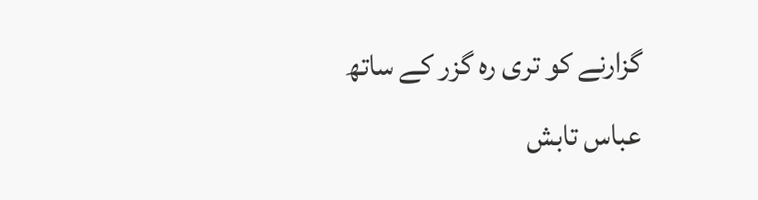گزارنے کو تری رہ گزر کے ساتھ
عباس تابش